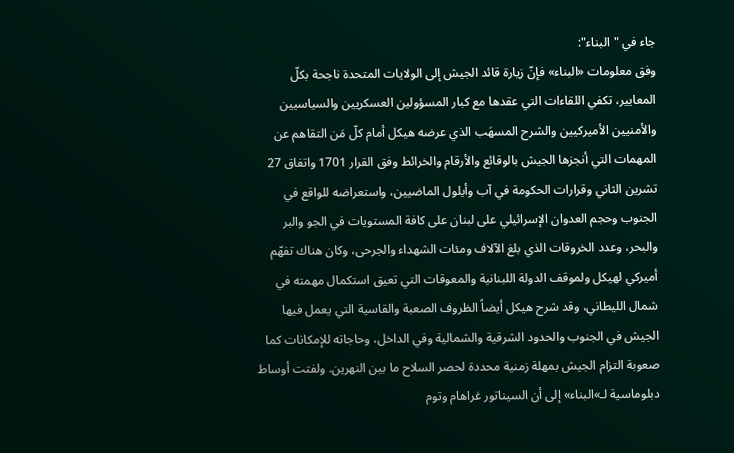جاء في "البناء":
وفق معلومات «البناء» فإنّ زيارة قائد الجيش إلى الولايات المتحدة ناجحة بكلّ المعايير، تكفي اللقاءات التي عقدها مع كبار المسؤولين العسكريين والسياسيين والأمنيين الأميركيين والشرح المسهَب الذي عرضه هيكل أمام كلّ مَن التقاهم عن المهمات التي أنجزها الجيش بالوقائع والأرقام والخرائط وفق القرار 1701 واتفاق 27 تشرين الثاني وقرارات الحكومة في آب وأيلول الماضيين، واستعراضه للواقع في الجنوب وحجم العدوان الإسرائيلي على لبنان على كافة المستويات في الجو والبر والبحر، وعدد الخروقات الذي بلغ الآلاف ومئات الشهداء والجرحى، وكان هناك تفهّم أميركي لهيكل ولموقف الدولة اللبنانية والمعوقات التي تعيق استكمال مهمته في شمال الليطاني، وقد شرح هيكل أيضاً الظروف الصعبة والقاسية التي يعمل فيها الجيش في الجنوب والحدود الشرقية والشمالية وفي الداخل، وحاجاته للإمكانات كما صعوبة التزام الجيش بمهلة زمنية محددة لحصر السلاح ما بين النهرين. ولفتت أوساط دبلوماسية لـ»البناء» إلى أن السيناتور غراهام وتوم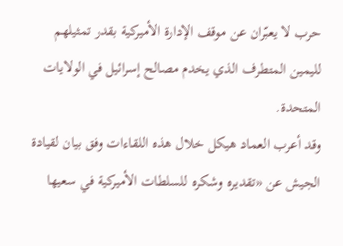حرب لا يعبّران عن موقف الإدارة الأميركية بقدر تمثيلهم لليمين المتطرف الذي يخدم مصالح إسرائيل في الولايات المتحدة.
وقد أعرب العماد هيكل خلال هذه اللقاءات وفق بيان لقيادة الجيش عن «تقديره وشكره للسلطات الأميركية في سعيها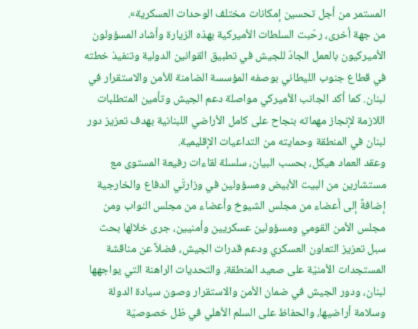المستمر من أجل تحسين إمكانات مختلف الوحدات العسكرية».
من جهة أخرى، رحّبت السلطات الأميركية بهذه الزيارة وأشاد المسؤولون الأميركيون بالعمل الجادّ للجيش في تطبيق القوانين الدولية وتنفيذ خطته في قطاع جنوب الليطاني بوصفه المؤسسة الضامنة للأمن والاستقرار في لبنان. كما أكد الجانب الأميركي مواصلة دعم الجيش وتأمين المتطلبات اللازمة لإنجاز مهماته بنجاح على كامل الأراضي اللبنانية بهدف تعزيز دور لبنان في المنطقة وحمايته من التداعيات الإقليمية.
وعقد العماد هيكل، بحسب البيان، سلسلة لقاءات رفيعة المستوى مع مستشارين من البيت الأبيض ومسؤولين في وزارتَي الدفاع والخارجية إضافةً إلى أعضاء من مجلس الشيوخ وأعضاء من مجلس النواب ومن مجلس الأمن القومي ومسؤولين عسكريين وأمنيين، جرى خلالها بحث سبل تعزيز التعاون العسكري ودعم قدرات الجيش، فضلاً عن مناقشة المستجدات الأمنيّة على صعيد المنطقة، والتحديات الراهنة التي يواجهها لبنان، ودور الجيش في ضمان الأمن والاستقرار وصون سيادة الدولة وسلامة أراضيها، والحفاظ على السلم الأهلي في ظل خصوصيّة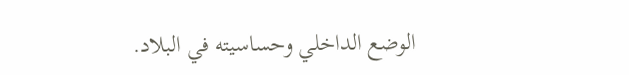الوضع الداخلي وحساسيته في البلاد.